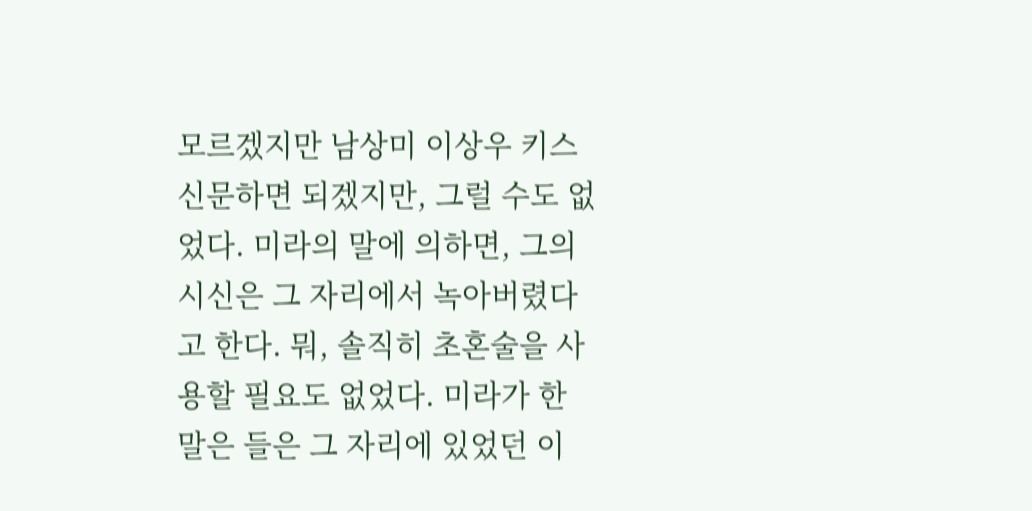모르겠지만 남상미 이상우 키스신문하면 되겠지만, 그럴 수도 없었다. 미라의 말에 의하면, 그의 시신은 그 자리에서 녹아버렸다고 한다. 뭐, 솔직히 초혼술을 사용할 필요도 없었다. 미라가 한 말은 들은 그 자리에 있었던 이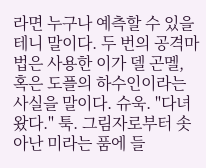라면 누구나 예측할 수 있을 테니 말이다. 두 번의 공격마법은 사용한 이가 델 곤멜, 혹은 도플의 하수인이라는 사실을 말이다. 슈욱. "다녀왔다." 툭. 그림자로부터 솟아난 미라는 품에 들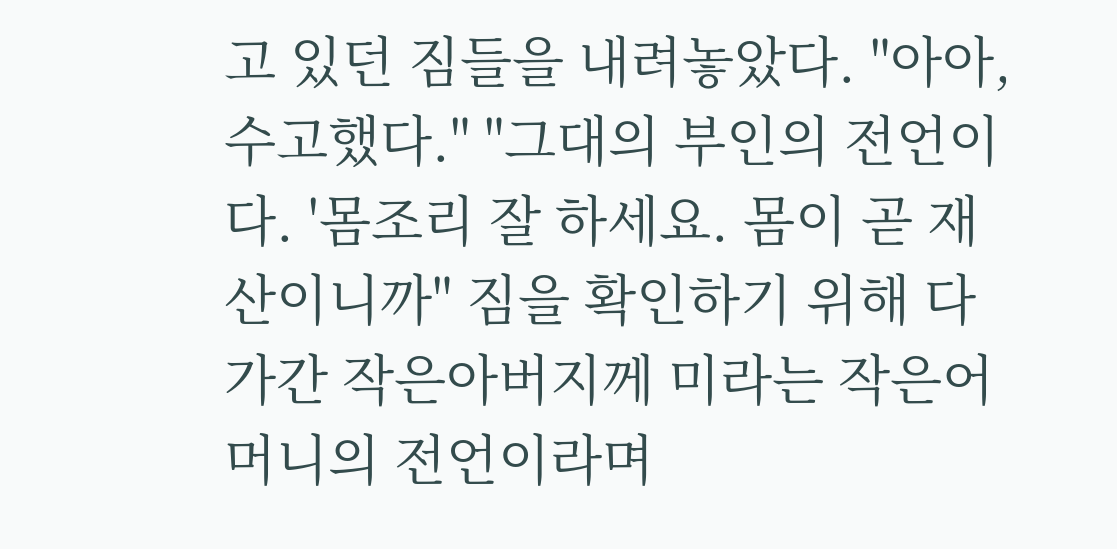고 있던 짐들을 내려놓았다. "아아, 수고했다." "그대의 부인의 전언이다. '몸조리 잘 하세요. 몸이 곧 재산이니까" 짐을 확인하기 위해 다가간 작은아버지께 미라는 작은어머니의 전언이라며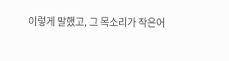이렇게 말했고, 그 목소리가 작은어